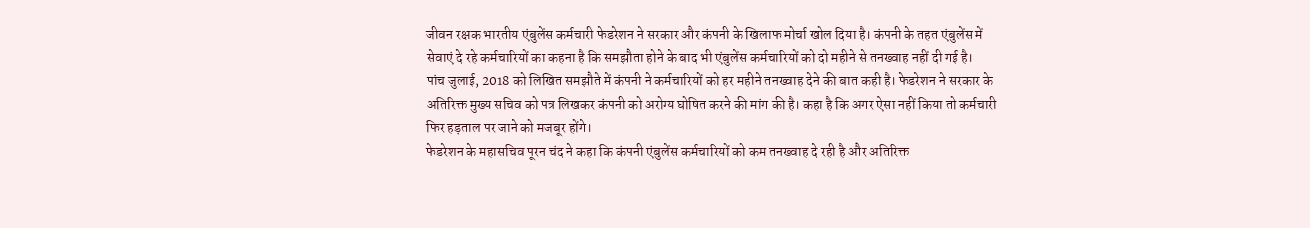जीवन रक्षक भारतीय एंबुलेंस कर्मचारी फेडरेशन ने सरकार और कंपनी के खिलाफ मोर्चा खोल दिया है। कंपनी के तहत एंबुलेंस में सेवाएं दे रहे कर्मचारियों का कहना है कि समझौता होने के बाद भी एंबुलेंस कर्मचारियों को दो महीने से तनख्वाह नहीं दी गई है।
पांच जुलाई, 2018 को लिखित समझौते में कंपनी ने कर्मचारियों को हर महीने तनख्वाह देने की बात कही है। फेडरेशन ने सरकार के अतिरिक्त मुख्य सचिव को पत्र लिखकर कंपनी को अरोग्य घोषित करने की मांग की है। कहा है कि अगर ऐसा नहीं किया तो कर्मचारी फिर हड़ताल पर जाने को मजबूर होंगे।
फेडरेशन के महासचिव पूरन चंद ने कहा कि कंपनी एंबुलेंस कर्मचारियों को कम तनख्वाह दे रही है और अतिरिक्त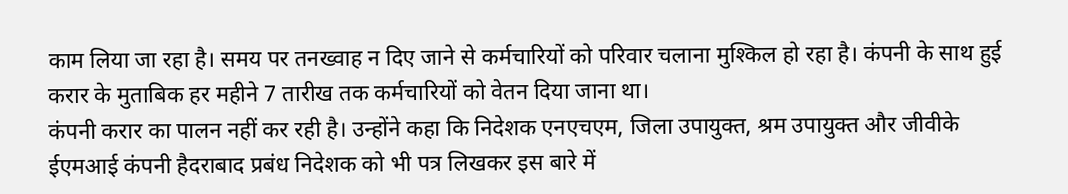काम लिया जा रहा है। समय पर तनख्वाह न दिए जाने से कर्मचारियों को परिवार चलाना मुश्किल हो रहा है। कंपनी के साथ हुई करार के मुताबिक हर महीने 7 तारीख तक कर्मचारियों को वेतन दिया जाना था।
कंपनी करार का पालन नहीं कर रही है। उन्होंने कहा कि निदेशक एनएचएम, जिला उपायुक्त, श्रम उपायुक्त और जीवीके ईएमआई कंपनी हैदराबाद प्रबंध निदेशक को भी पत्र लिखकर इस बारे में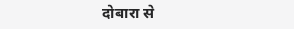दोबारा से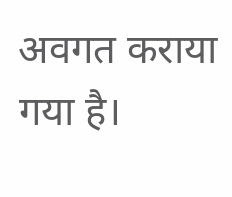अवगत कराया गया है।